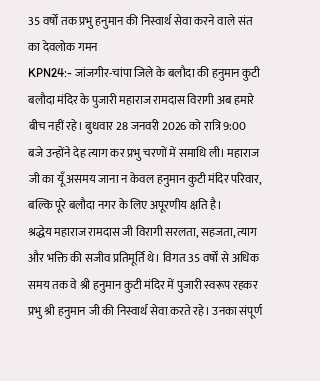35 वर्षों तक प्रभु हनुमान की निस्वार्थ सेवा करने वाले संत का देवलोक गमन
KPN24:- जांजगीर-चांपा जिले के बलौदा की हनुमान कुटी बलौदा मंदिर के पुजारी महाराज रामदास विरागी अब हमारे बीच नहीं रहे। बुधवार 28 जनवरी 2026 को रात्रि 9:00 बजे उन्होंने देह त्याग कर प्रभु चरणों में समाधि ली। महाराज जी का यूँ असमय जाना न केवल हनुमान कुटी मंदिर परिवार, बल्कि पूरे बलौदा नगर के लिए अपूरणीय क्षति है।
श्रद्धेय महाराज रामदास जी विरागी सरलता, सहजता, त्याग और भक्ति की सजीव प्रतिमूर्ति थे। विगत 35 वर्षों से अधिक समय तक वे श्री हनुमान कुटी मंदिर में पुजारी स्वरूप रहकर प्रभु श्री हनुमान जी की निस्वार्थ सेवा करते रहे। उनका संपूर्ण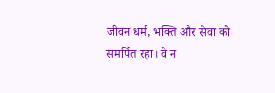जीवन धर्म, भक्ति और सेवा को समर्पित रहा। वे न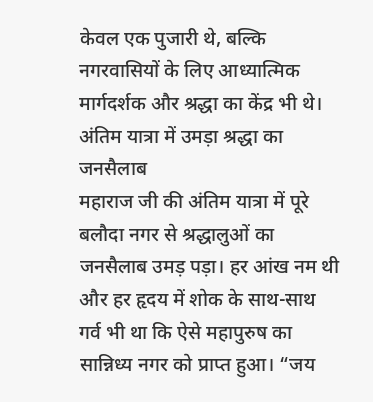केवल एक पुजारी थे, बल्कि नगरवासियों के लिए आध्यात्मिक मार्गदर्शक और श्रद्धा का केंद्र भी थे।
अंतिम यात्रा में उमड़ा श्रद्धा का जनसैलाब
महाराज जी की अंतिम यात्रा में पूरे बलौदा नगर से श्रद्धालुओं का जनसैलाब उमड़ पड़ा। हर आंख नम थी और हर हृदय में शोक के साथ-साथ गर्व भी था कि ऐसे महापुरुष का सान्निध्य नगर को प्राप्त हुआ। “जय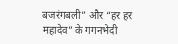बजरंगबली” और “हर हर महादेव” के गगनभेदी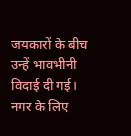जयकारों के बीच उन्हें भावभीनी विदाई दी गई।
नगर के लिए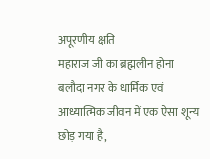अपूरणीय क्षति
महाराज जी का ब्रह्मलीन होना बलौदा नगर के धार्मिक एवं आध्यात्मिक जीवन में एक ऐसा शून्य छोड़ गया है,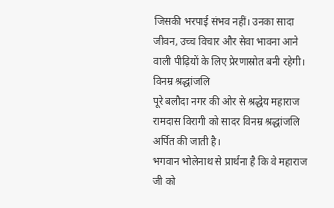जिसकी भरपाई संभव नहीं। उनका सादा जीवन, उच्च विचार और सेवा भावना आने वाली पीढ़ियों के लिए प्रेरणास्रोत बनी रहेगी।
विनम्र श्रद्धांजलि
पूरे बलौदा नगर की ओर से श्रद्धेय महाराज रामदास विरागी को सादर विनम्र श्रद्धांजलि अर्पित की जाती है।
भगवान भोलेनाथ से प्रार्थना है कि वे महाराज जी को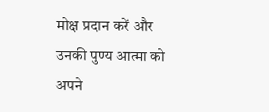मोक्ष प्रदान करें और उनकी पुण्य आत्मा को अपने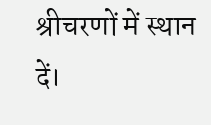श्रीचरणों में स्थान दें।